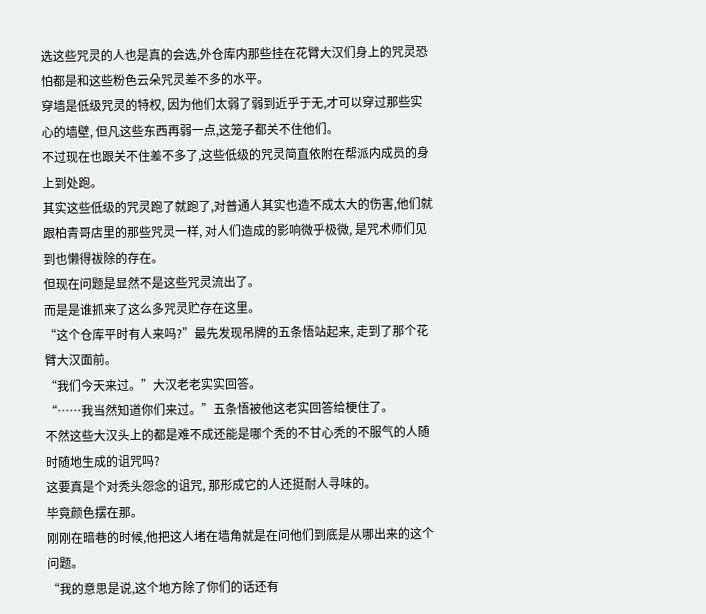选这些咒灵的人也是真的会选,外仓库内那些挂在花臂大汉们身上的咒灵恐怕都是和这些粉色云朵咒灵差不多的水平。
穿墙是低级咒灵的特权, 因为他们太弱了弱到近乎于无,才可以穿过那些实心的墙壁, 但凡这些东西再弱一点,这笼子都关不住他们。
不过现在也跟关不住差不多了,这些低级的咒灵简直依附在帮派内成员的身上到处跑。
其实这些低级的咒灵跑了就跑了,对普通人其实也造不成太大的伤害,他们就跟柏青哥店里的那些咒灵一样, 对人们造成的影响微乎极微, 是咒术师们见到也懒得祓除的存在。
但现在问题是显然不是这些咒灵流出了。
而是是谁抓来了这么多咒灵贮存在这里。
“这个仓库平时有人来吗?”最先发现吊牌的五条悟站起来, 走到了那个花臂大汉面前。
“我们今天来过。”大汉老老实实回答。
“……我当然知道你们来过。”五条悟被他这老实回答给梗住了。
不然这些大汉头上的都是难不成还能是哪个秃的不甘心秃的不服气的人随时随地生成的诅咒吗?
这要真是个对秃头怨念的诅咒, 那形成它的人还挺耐人寻味的。
毕竟颜色摆在那。
刚刚在暗巷的时候,他把这人堵在墙角就是在问他们到底是从哪出来的这个问题。
“我的意思是说,这个地方除了你们的话还有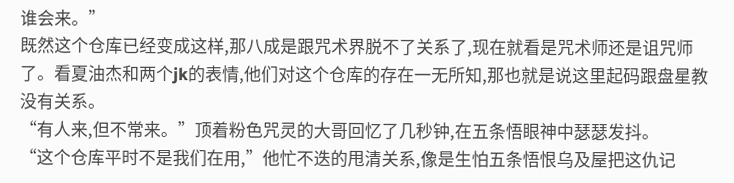谁会来。”
既然这个仓库已经变成这样,那八成是跟咒术界脱不了关系了,现在就看是咒术师还是诅咒师了。看夏油杰和两个jk的表情,他们对这个仓库的存在一无所知,那也就是说这里起码跟盘星教没有关系。
“有人来,但不常来。”顶着粉色咒灵的大哥回忆了几秒钟,在五条悟眼神中瑟瑟发抖。
“这个仓库平时不是我们在用,”他忙不迭的甩清关系,像是生怕五条悟恨乌及屋把这仇记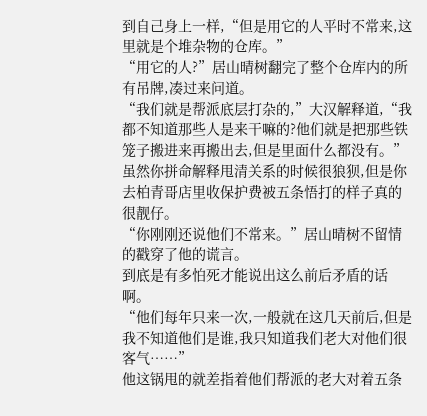到自己身上一样,“但是用它的人平时不常来,这里就是个堆杂物的仓库。”
“用它的人?”居山晴树翻完了整个仓库内的所有吊牌,凑过来问道。
“我们就是帮派底层打杂的,”大汉解释道,“我都不知道那些人是来干嘛的?他们就是把那些铁笼子搬进来再搬出去,但是里面什么都没有。”
虽然你拼命解释甩清关系的时候很狼狈,但是你去柏青哥店里收保护费被五条悟打的样子真的很靓仔。
“你刚刚还说他们不常来。”居山晴树不留情的戳穿了他的谎言。
到底是有多怕死才能说出这么前后矛盾的话啊。
“他们每年只来一次,一般就在这几天前后,但是我不知道他们是谁,我只知道我们老大对他们很客气……”
他这锅甩的就差指着他们帮派的老大对着五条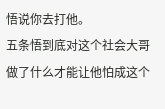悟说你去打他。
五条悟到底对这个社会大哥做了什么才能让他怕成这个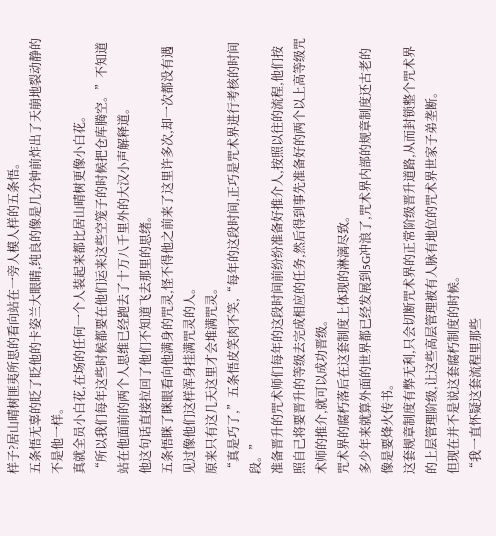样子?居山晴树匪夷所思的看向站在一旁人模人样的五条悟。
五条悟无辜的眨了眨他的卡姿兰大眼睛,纯良的像是几分钟前炸出了天崩地裂动静的不是他一样。
真就全员小白花,在场的任何一个人装起来都比居山晴树更像小白花。
“所以我们每年这些时候都要在他们运来这些空笼子的时候把仓库腾空。”不知道站在他面前的两个人思维已经跑去了十万八千里外的大汉小声解释道。
他这句话直接拉回了他们不知道飞去那里的思绪。
五条悟眯了眯眼看向他满身的咒灵,怪不得他之前来了这里许多次,却一次都没有遇见过像他们这样浑身挂满咒灵的人。
原来只有这几天这里才会堆满咒灵。
“真是巧了,”五条悟皮笑肉不笑,“每年的这段时间,正巧是咒术界进行考核的时间段。”
准备晋升的咒术师们每年的这段时间前纷纷准备好推介人,按照以往的流程,他们按照自己将要晋升的等级去完成相应的任务,然后得到事先准备好的两个以上高等级咒术师的推介,就可以成功晋级。
咒术界的腐朽落后在这套制度上体现的淋漓尽致。
多少年来就算外面的世界都已经发展到5G冲浪了,咒术界内部的规章制度还古老的像是要烽火传书。
这套规章制度有弊无利,只会切断咒术界的正常阶级晋升道路,从而封锁整个咒术界的上层管理阶级,让这些高层管理被有人脉有地位的咒术界世家子弟垄断。
但现在并不是说这套腐朽制度的时候。
“我一直怀疑这套流程里那些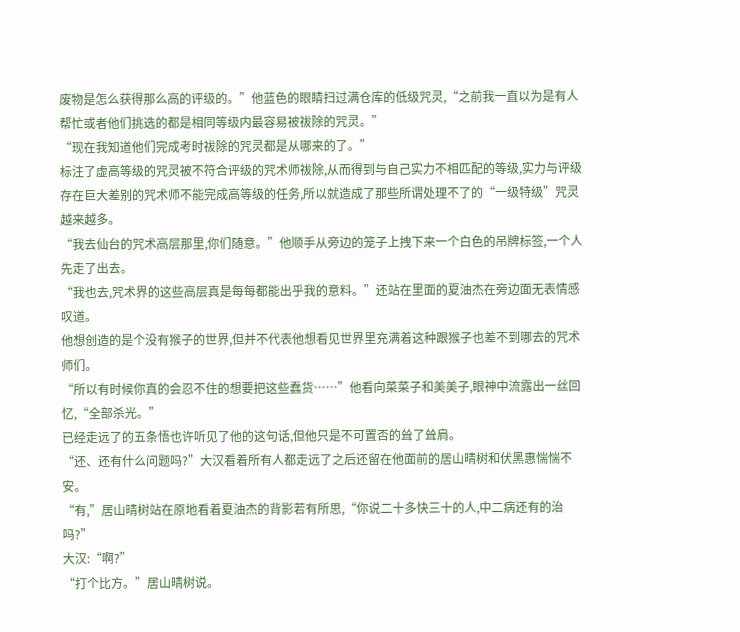废物是怎么获得那么高的评级的。”他蓝色的眼睛扫过满仓库的低级咒灵,“之前我一直以为是有人帮忙或者他们挑选的都是相同等级内最容易被祓除的咒灵。”
“现在我知道他们完成考时祓除的咒灵都是从哪来的了。”
标注了虚高等级的咒灵被不符合评级的咒术师祓除,从而得到与自己实力不相匹配的等级,实力与评级存在巨大差别的咒术师不能完成高等级的任务,所以就造成了那些所谓处理不了的“一级特级”咒灵越来越多。
“我去仙台的咒术高层那里,你们随意。”他顺手从旁边的笼子上拽下来一个白色的吊牌标签,一个人先走了出去。
“我也去,咒术界的这些高层真是每每都能出乎我的意料。”还站在里面的夏油杰在旁边面无表情感叹道。
他想创造的是个没有猴子的世界,但并不代表他想看见世界里充满着这种跟猴子也差不到哪去的咒术师们。
“所以有时候你真的会忍不住的想要把这些蠢货……”他看向菜菜子和美美子,眼神中流露出一丝回忆,“全部杀光。”
已经走远了的五条悟也许听见了他的这句话,但他只是不可置否的耸了耸肩。
“还、还有什么问题吗?”大汉看着所有人都走远了之后还留在他面前的居山晴树和伏黑惠惴惴不安。
“有,”居山晴树站在原地看着夏油杰的背影若有所思,“你说二十多快三十的人,中二病还有的治吗?”
大汉:“啊?”
“打个比方。”居山晴树说。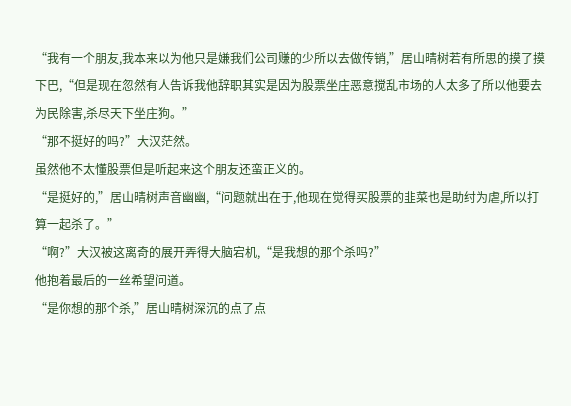“我有一个朋友,我本来以为他只是嫌我们公司赚的少所以去做传销,”居山晴树若有所思的摸了摸下巴,“但是现在忽然有人告诉我他辞职其实是因为股票坐庄恶意搅乱市场的人太多了所以他要去为民除害,杀尽天下坐庄狗。”
“那不挺好的吗?”大汉茫然。
虽然他不太懂股票但是听起来这个朋友还蛮正义的。
“是挺好的,”居山晴树声音幽幽,“问题就出在于,他现在觉得买股票的韭菜也是助纣为虐,所以打算一起杀了。”
“啊?”大汉被这离奇的展开弄得大脑宕机,“是我想的那个杀吗?”
他抱着最后的一丝希望问道。
“是你想的那个杀,”居山晴树深沉的点了点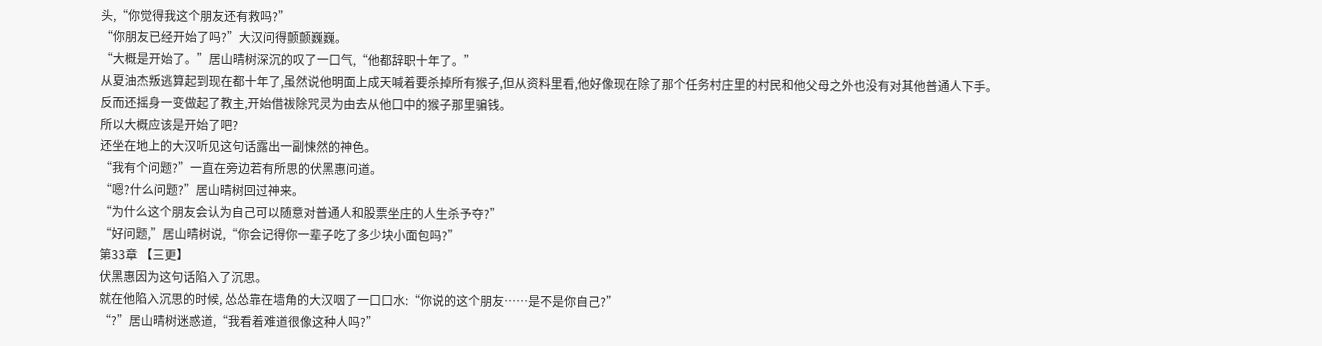头,“你觉得我这个朋友还有救吗?”
“你朋友已经开始了吗?”大汉问得颤颤巍巍。
“大概是开始了。”居山晴树深沉的叹了一口气,“他都辞职十年了。”
从夏油杰叛逃算起到现在都十年了,虽然说他明面上成天喊着要杀掉所有猴子,但从资料里看,他好像现在除了那个任务村庄里的村民和他父母之外也没有对其他普通人下手。
反而还摇身一变做起了教主,开始借祓除咒灵为由去从他口中的猴子那里骗钱。
所以大概应该是开始了吧?
还坐在地上的大汉听见这句话露出一副悚然的神色。
“我有个问题?”一直在旁边若有所思的伏黑惠问道。
“嗯?什么问题?”居山晴树回过神来。
“为什么这个朋友会认为自己可以随意对普通人和股票坐庄的人生杀予夺?”
“好问题,”居山晴树说,“你会记得你一辈子吃了多少块小面包吗?”
第33章 【三更】
伏黑惠因为这句话陷入了沉思。
就在他陷入沉思的时候, 怂怂靠在墙角的大汉咽了一口口水:“你说的这个朋友……是不是你自己?”
“?”居山晴树迷惑道,“我看着难道很像这种人吗?”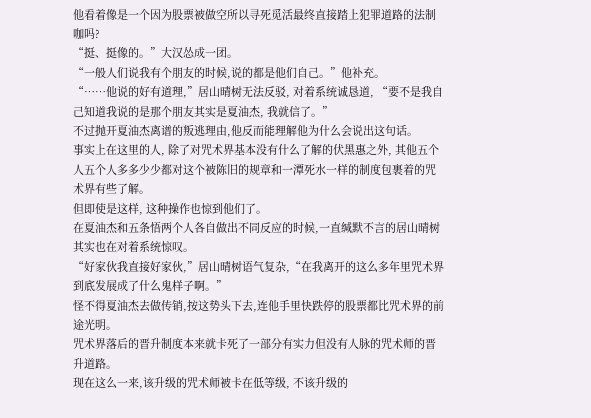他看着像是一个因为股票被做空所以寻死觅活最终直接踏上犯罪道路的法制咖吗?
“挺、挺像的。”大汉怂成一团。
“一般人们说我有个朋友的时候,说的都是他们自己。”他补充。
“……他说的好有道理,”居山晴树无法反驳, 对着系统诚恳道, “要不是我自己知道我说的是那个朋友其实是夏油杰, 我就信了。”
不过抛开夏油杰离谱的叛逃理由,他反而能理解他为什么会说出这句话。
事实上在这里的人, 除了对咒术界基本没有什么了解的伏黑惠之外, 其他五个人五个人多多少少都对这个被陈旧的规章和一潭死水一样的制度包裹着的咒术界有些了解。
但即使是这样, 这种操作也惊到他们了。
在夏油杰和五条悟两个人各自做出不同反应的时候,一直缄默不言的居山晴树其实也在对着系统惊叹。
“好家伙我直接好家伙,”居山晴树语气复杂,“在我离开的这么多年里咒术界到底发展成了什么鬼样子啊。”
怪不得夏油杰去做传销,按这势头下去,连他手里快跌停的股票都比咒术界的前途光明。
咒术界落后的晋升制度本来就卡死了一部分有实力但没有人脉的咒术师的晋升道路。
现在这么一来,该升级的咒术师被卡在低等级, 不该升级的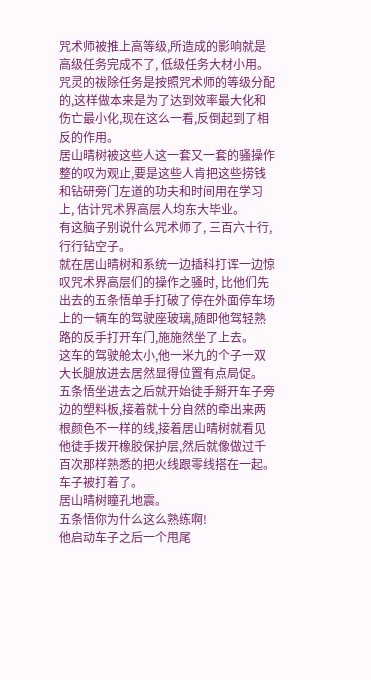咒术师被推上高等级,所造成的影响就是高级任务完成不了, 低级任务大材小用。
咒灵的祓除任务是按照咒术师的等级分配的,这样做本来是为了达到效率最大化和伤亡最小化,现在这么一看,反倒起到了相反的作用。
居山晴树被这些人这一套又一套的骚操作整的叹为观止,要是这些人肯把这些捞钱和钻研旁门左道的功夫和时间用在学习上, 估计咒术界高层人均东大毕业。
有这脑子别说什么咒术师了, 三百六十行, 行行钻空子。
就在居山晴树和系统一边插科打诨一边惊叹咒术界高层们的操作之骚时, 比他们先出去的五条悟单手打破了停在外面停车场上的一辆车的驾驶座玻璃,随即他驾轻熟路的反手打开车门,施施然坐了上去。
这车的驾驶舱太小,他一米九的个子一双大长腿放进去居然显得位置有点局促。
五条悟坐进去之后就开始徒手掰开车子旁边的塑料板,接着就十分自然的牵出来两根颜色不一样的线,接着居山晴树就看见他徒手拨开橡胶保护层,然后就像做过千百次那样熟悉的把火线跟零线搭在一起。
车子被打着了。
居山晴树瞳孔地震。
五条悟你为什么这么熟练啊!
他启动车子之后一个甩尾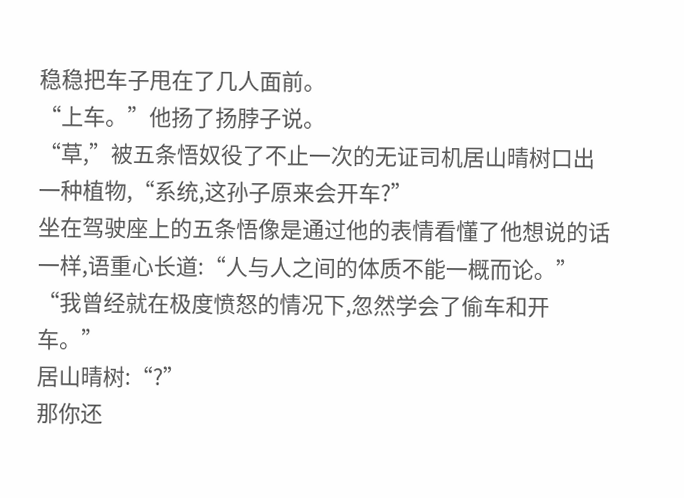稳稳把车子甩在了几人面前。
“上车。”他扬了扬脖子说。
“草,”被五条悟奴役了不止一次的无证司机居山晴树口出一种植物,“系统,这孙子原来会开车?”
坐在驾驶座上的五条悟像是通过他的表情看懂了他想说的话一样,语重心长道:“人与人之间的体质不能一概而论。”
“我曾经就在极度愤怒的情况下,忽然学会了偷车和开车。”
居山晴树:“?”
那你还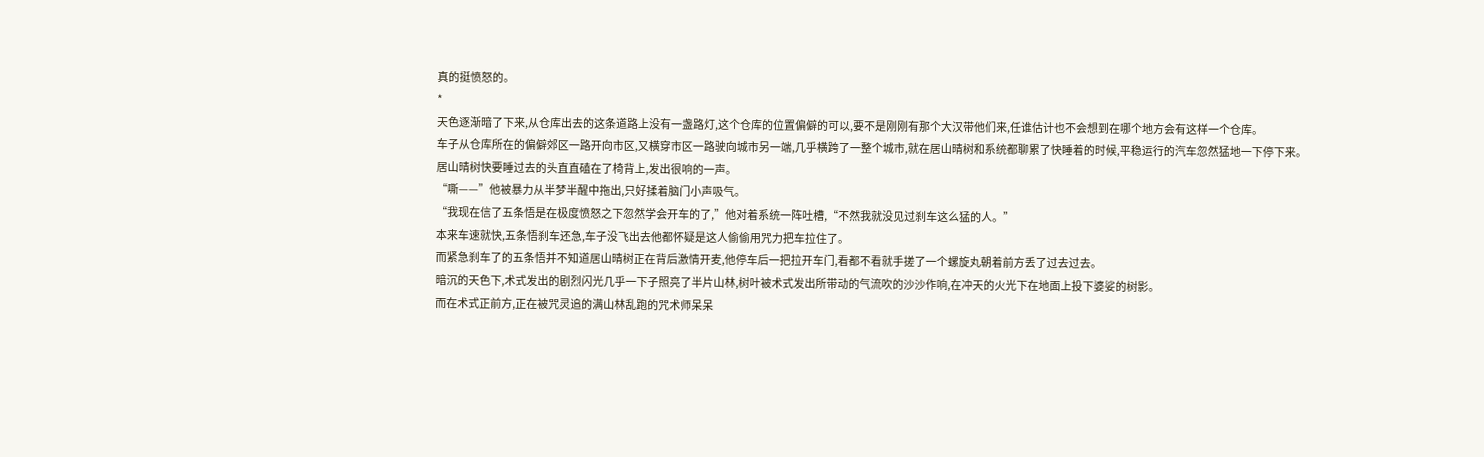真的挺愤怒的。
*
天色逐渐暗了下来,从仓库出去的这条道路上没有一盏路灯,这个仓库的位置偏僻的可以,要不是刚刚有那个大汉带他们来,任谁估计也不会想到在哪个地方会有这样一个仓库。
车子从仓库所在的偏僻郊区一路开向市区,又横穿市区一路驶向城市另一端,几乎横跨了一整个城市,就在居山晴树和系统都聊累了快睡着的时候,平稳运行的汽车忽然猛地一下停下来。
居山晴树快要睡过去的头直直磕在了椅背上,发出很响的一声。
“嘶——”他被暴力从半梦半醒中拖出,只好揉着脑门小声吸气。
“我现在信了五条悟是在极度愤怒之下忽然学会开车的了,”他对着系统一阵吐槽,“不然我就没见过刹车这么猛的人。”
本来车速就快,五条悟刹车还急,车子没飞出去他都怀疑是这人偷偷用咒力把车拉住了。
而紧急刹车了的五条悟并不知道居山晴树正在背后激情开麦,他停车后一把拉开车门,看都不看就手搓了一个螺旋丸朝着前方丢了过去过去。
暗沉的天色下,术式发出的剧烈闪光几乎一下子照亮了半片山林,树叶被术式发出所带动的气流吹的沙沙作响,在冲天的火光下在地面上投下婆娑的树影。
而在术式正前方,正在被咒灵追的满山林乱跑的咒术师呆呆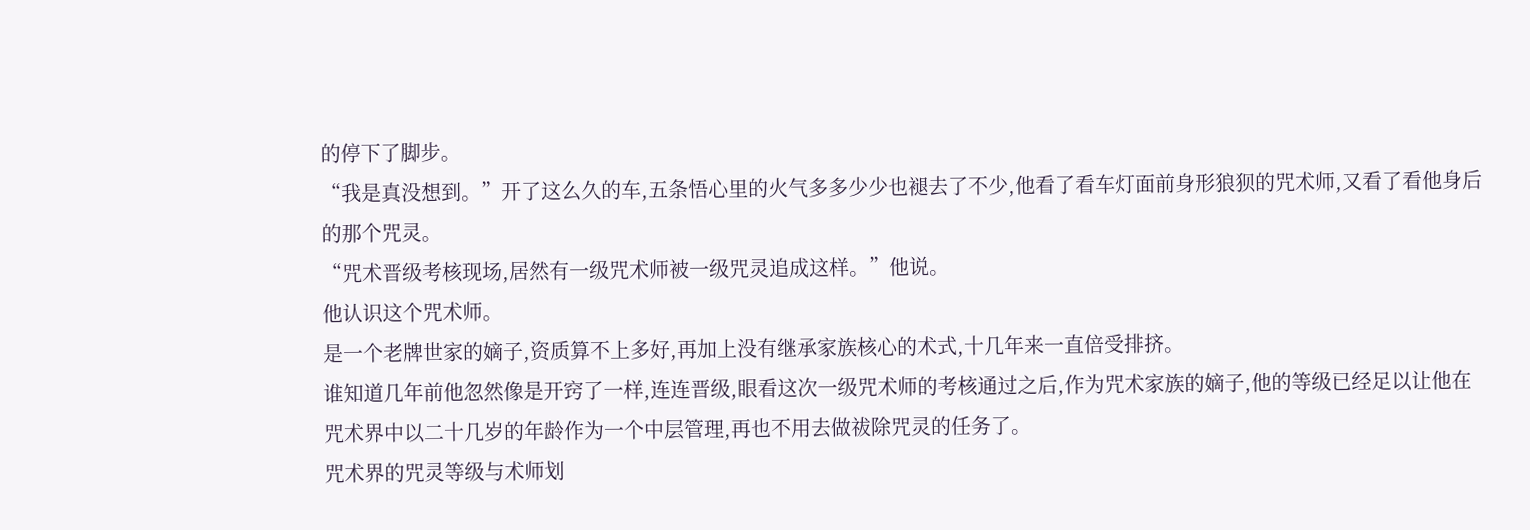的停下了脚步。
“我是真没想到。”开了这么久的车,五条悟心里的火气多多少少也褪去了不少,他看了看车灯面前身形狼狈的咒术师,又看了看他身后的那个咒灵。
“咒术晋级考核现场,居然有一级咒术师被一级咒灵追成这样。”他说。
他认识这个咒术师。
是一个老牌世家的嫡子,资质算不上多好,再加上没有继承家族核心的术式,十几年来一直倍受排挤。
谁知道几年前他忽然像是开窍了一样,连连晋级,眼看这次一级咒术师的考核通过之后,作为咒术家族的嫡子,他的等级已经足以让他在咒术界中以二十几岁的年龄作为一个中层管理,再也不用去做祓除咒灵的任务了。
咒术界的咒灵等级与术师划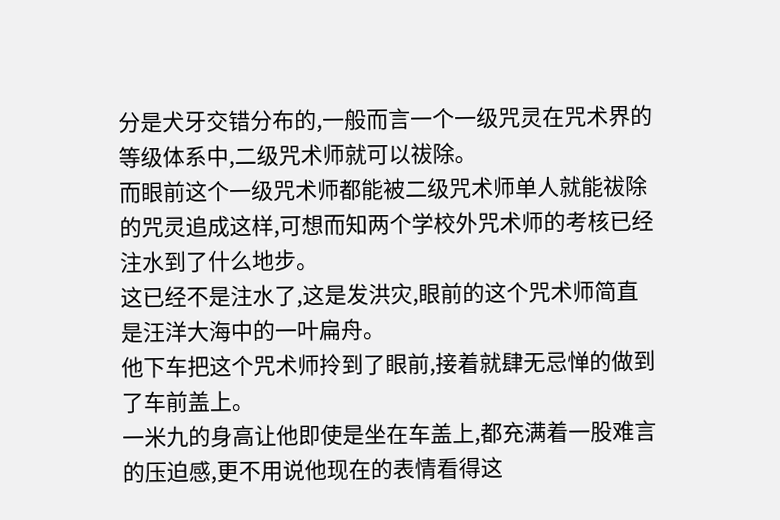分是犬牙交错分布的,一般而言一个一级咒灵在咒术界的等级体系中,二级咒术师就可以祓除。
而眼前这个一级咒术师都能被二级咒术师单人就能祓除的咒灵追成这样,可想而知两个学校外咒术师的考核已经注水到了什么地步。
这已经不是注水了,这是发洪灾,眼前的这个咒术师简直是汪洋大海中的一叶扁舟。
他下车把这个咒术师拎到了眼前,接着就肆无忌惮的做到了车前盖上。
一米九的身高让他即使是坐在车盖上,都充满着一股难言的压迫感,更不用说他现在的表情看得这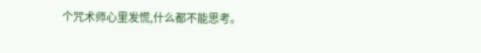个咒术师心里发慌,什么都不能思考。